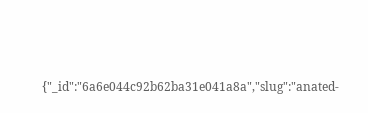{"_id":"6a6e044c92b62ba31e041a8a","slug":"anated-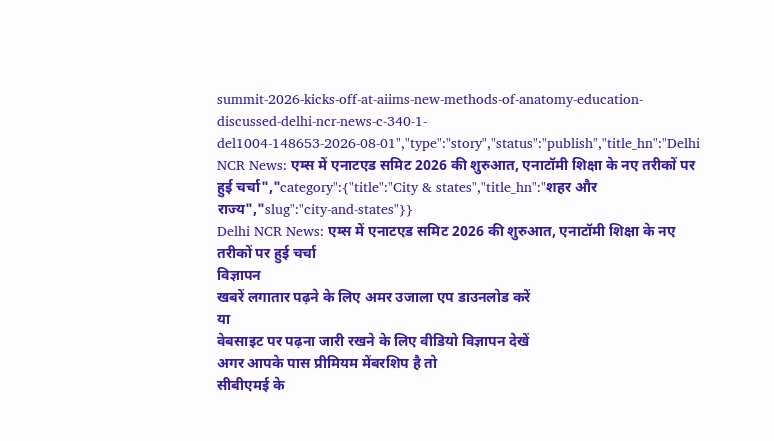summit-2026-kicks-off-at-aiims-new-methods-of-anatomy-education-discussed-delhi-ncr-news-c-340-1-del1004-148653-2026-08-01","type":"story","status":"publish","title_hn":"Delhi NCR News: एम्स में एनाटएड समिट 2026 की शुरुआत, एनाटॉमी शिक्षा के नए तरीकों पर हुई चर्चा","category":{"title":"City & states","title_hn":"शहर और राज्य","slug":"city-and-states"}}
Delhi NCR News: एम्स में एनाटएड समिट 2026 की शुरुआत, एनाटॉमी शिक्षा के नए तरीकों पर हुई चर्चा
विज्ञापन
खबरें लगातार पढ़ने के लिए अमर उजाला एप डाउनलोड करें
या
वेबसाइट पर पढ़ना जारी रखने के लिए वीडियो विज्ञापन देखें
अगर आपके पास प्रीमियम मेंबरशिप है तो
सीबीएमई के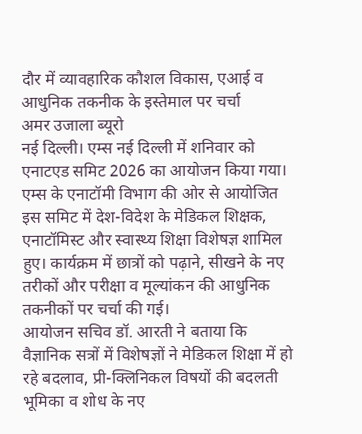दौर में व्यावहारिक कौशल विकास, एआई व आधुनिक तकनीक के इस्तेमाल पर चर्चा
अमर उजाला ब्यूरो
नई दिल्ली। एम्स नई दिल्ली में शनिवार को एनाटएड समिट 2026 का आयोजन किया गया। एम्स के एनाटॉमी विभाग की ओर से आयोजित इस समिट में देश-विदेश के मेडिकल शिक्षक, एनाटॉमिस्ट और स्वास्थ्य शिक्षा विशेषज्ञ शामिल हुए। कार्यक्रम में छात्रों को पढ़ाने, सीखने के नए तरीकों और परीक्षा व मूल्यांकन की आधुनिक तकनीकों पर चर्चा की गई।
आयोजन सचिव डॉ. आरती ने बताया कि वैज्ञानिक सत्रों में विशेषज्ञों ने मेडिकल शिक्षा में हो रहे बदलाव, प्री-क्लिनिकल विषयों की बदलती भूमिका व शोध के नए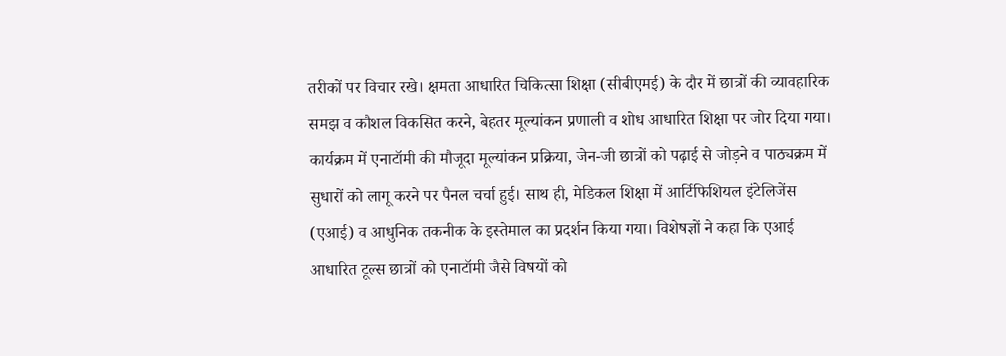तरीकों पर विचार रखे। क्षमता आधारित चिकित्सा शिक्षा (सीबीएमई) के दौर में छात्रों की व्यावहारिक समझ व कौशल विकसित करने, बेहतर मूल्यांकन प्रणाली व शोध आधारित शिक्षा पर जोर दिया गया।
कार्यक्रम में एनाटॉमी की मौजूदा मूल्यांकन प्रक्रिया, जेन-जी छात्रों को पढ़ाई से जोड़ने व पाठ्यक्रम में सुधारों को लागू करने पर पैनल चर्चा हुई। साथ ही, मेडिकल शिक्षा में आर्टिफिशियल इंटेलिजेंस (एआई) व आधुनिक तकनीक के इस्तेमाल का प्रदर्शन किया गया। विशेषज्ञों ने कहा कि एआई आधारित टूल्स छात्रों को एनाटॉमी जैसे विषयों को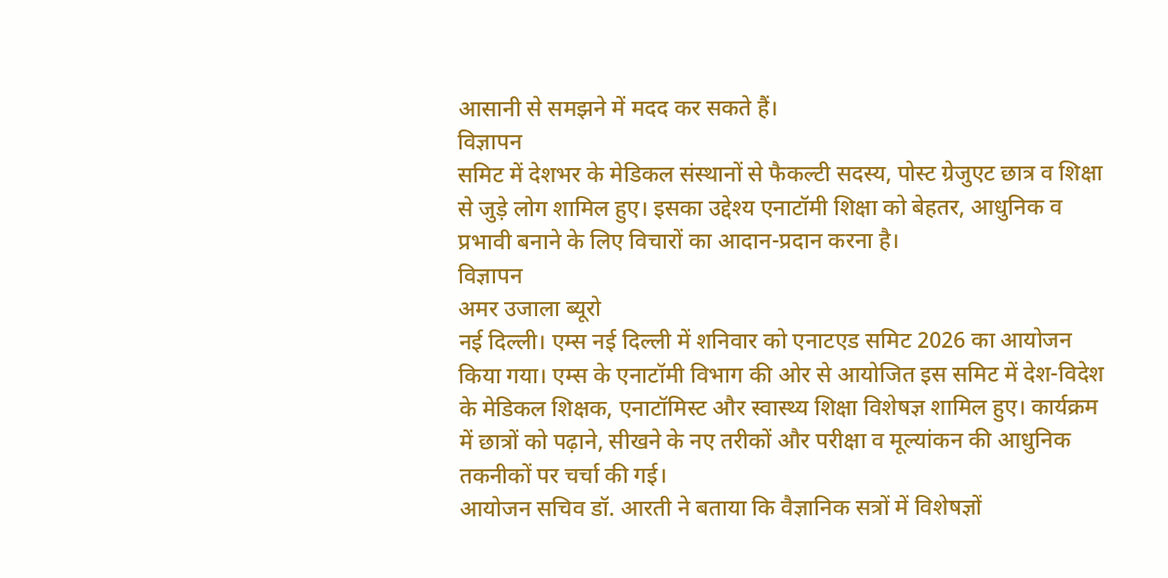आसानी से समझने में मदद कर सकते हैं।
विज्ञापन
समिट में देशभर के मेडिकल संस्थानों से फैकल्टी सदस्य, पोस्ट ग्रेजुएट छात्र व शिक्षा से जुड़े लोग शामिल हुए। इसका उद्देश्य एनाटॉमी शिक्षा को बेहतर, आधुनिक व प्रभावी बनाने के लिए विचारों का आदान-प्रदान करना है।
विज्ञापन
अमर उजाला ब्यूरो
नई दिल्ली। एम्स नई दिल्ली में शनिवार को एनाटएड समिट 2026 का आयोजन किया गया। एम्स के एनाटॉमी विभाग की ओर से आयोजित इस समिट में देश-विदेश के मेडिकल शिक्षक, एनाटॉमिस्ट और स्वास्थ्य शिक्षा विशेषज्ञ शामिल हुए। कार्यक्रम में छात्रों को पढ़ाने, सीखने के नए तरीकों और परीक्षा व मूल्यांकन की आधुनिक तकनीकों पर चर्चा की गई।
आयोजन सचिव डॉ. आरती ने बताया कि वैज्ञानिक सत्रों में विशेषज्ञों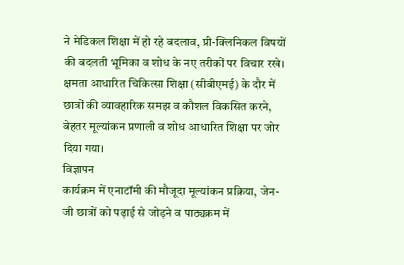ने मेडिकल शिक्षा में हो रहे बदलाव, प्री-क्लिनिकल विषयों की बदलती भूमिका व शोध के नए तरीकों पर विचार रखे। क्षमता आधारित चिकित्सा शिक्षा (सीबीएमई) के दौर में छात्रों की व्यावहारिक समझ व कौशल विकसित करने, बेहतर मूल्यांकन प्रणाली व शोध आधारित शिक्षा पर जोर दिया गया।
विज्ञापन
कार्यक्रम में एनाटॉमी की मौजूदा मूल्यांकन प्रक्रिया, जेन-जी छात्रों को पढ़ाई से जोड़ने व पाठ्यक्रम में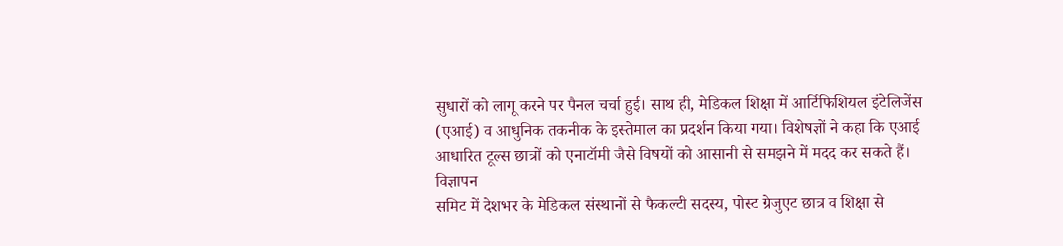सुधारों को लागू करने पर पैनल चर्चा हुई। साथ ही, मेडिकल शिक्षा में आर्टिफिशियल इंटेलिजेंस (एआई) व आधुनिक तकनीक के इस्तेमाल का प्रदर्शन किया गया। विशेषज्ञों ने कहा कि एआई आधारित टूल्स छात्रों को एनाटॉमी जैसे विषयों को आसानी से समझने में मदद कर सकते हैं।
विज्ञापन
समिट में देशभर के मेडिकल संस्थानों से फैकल्टी सदस्य, पोस्ट ग्रेजुएट छात्र व शिक्षा से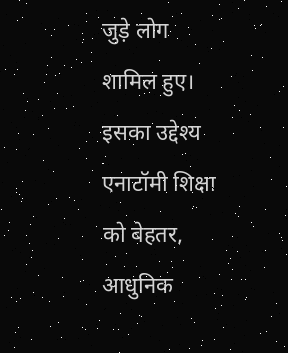जुड़े लोग शामिल हुए। इसका उद्देश्य एनाटॉमी शिक्षा को बेहतर, आधुनिक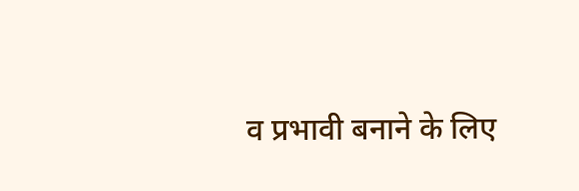व प्रभावी बनाने के लिए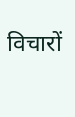विचारों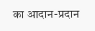का आदान-प्रदान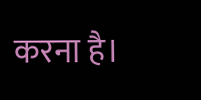करना है।